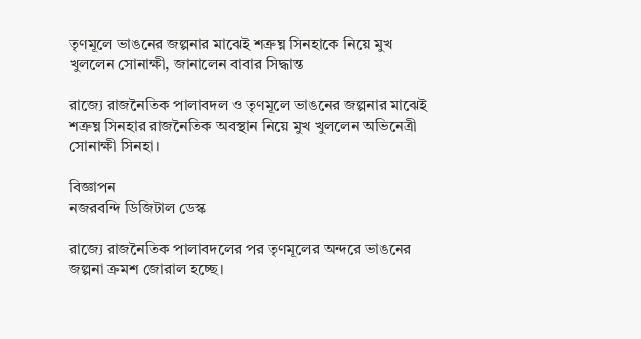তৃণমূলে ভাঙনের জল্পনার মাঝেই শত্রুঘ্ন সিনহাকে নিয়ে মুখ খুললেন সোনাক্ষী, জানালেন বাবার সিদ্ধান্ত

রাজ্যে রাজনৈতিক পালাবদল ও তৃণমূলে ভাঙনের জল্পনার মাঝেই শত্রুঘ্ন সিনহার রাজনৈতিক অবস্থান নিয়ে মুখ খুললেন অভিনেত্রী সোনাক্ষী সিনহা।

বিজ্ঞাপন
নজরবন্দি ডিজিটাল ডেস্ক

রাজ্যে রাজনৈতিক পালাবদলের পর তৃণমূলের অন্দরে ভাঙনের জল্পনা ক্রমশ জোরাল হচ্ছে।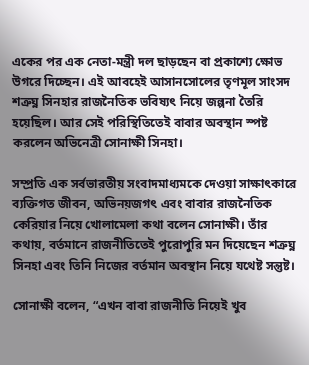একের পর এক নেতা-মন্ত্রী দল ছাড়ছেন বা প্রকাশ্যে ক্ষোভ উগরে দিচ্ছেন। এই আবহেই আসানসোলের তৃণমূল সাংসদ শত্রুঘ্ন সিনহার রাজনৈতিক ভবিষ্যৎ নিয়ে জল্পনা তৈরি হয়েছিল। আর সেই পরিস্থিতিতেই বাবার অবস্থান স্পষ্ট করলেন অভিনেত্রী সোনাক্ষী সিনহা।

সম্প্রতি এক সর্বভারতীয় সংবাদমাধ্যমকে দেওয়া সাক্ষাৎকারে ব্যক্তিগত জীবন, অভিনয়জগৎ এবং বাবার রাজনৈতিক কেরিয়ার নিয়ে খোলামেলা কথা বলেন সোনাক্ষী। তাঁর কথায়, বর্তমানে রাজনীতিতেই পুরোপুরি মন দিয়েছেন শত্রুঘ্ন সিনহা এবং তিনি নিজের বর্তমান অবস্থান নিয়ে যথেষ্ট সন্তুষ্ট।

সোনাক্ষী বলেন, “এখন বাবা রাজনীতি নিয়েই খুব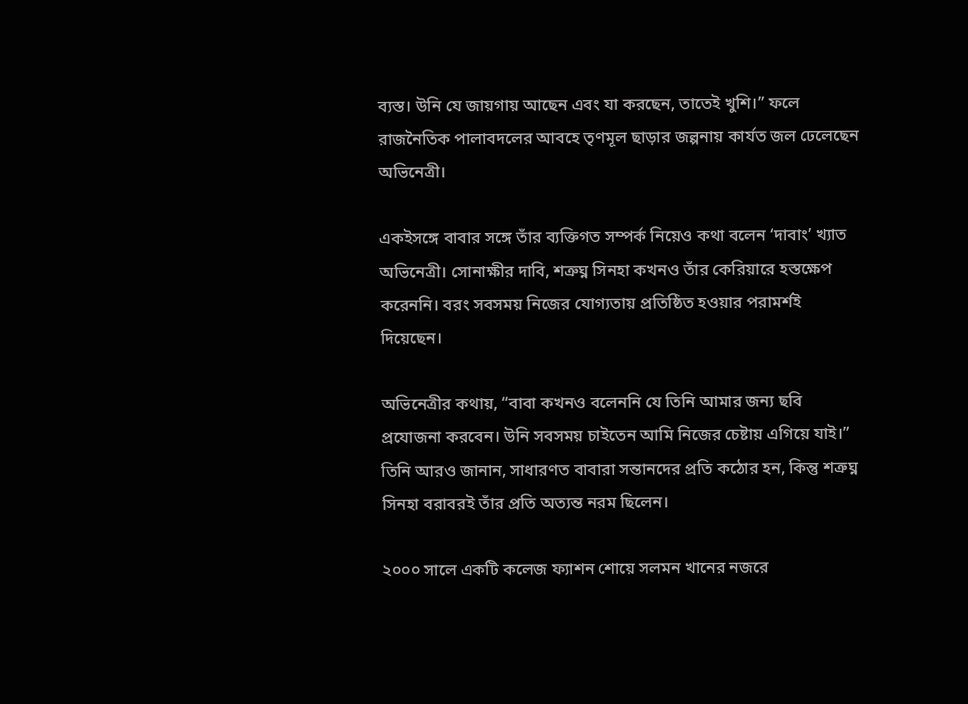ব্যস্ত। উনি যে জায়গায় আছেন এবং যা করছেন, তাতেই খুশি।” ফলে রাজনৈতিক পালাবদলের আবহে তৃণমূল ছাড়ার জল্পনায় কার্যত জল ঢেলেছেন অভিনেত্রী।

একইসঙ্গে বাবার সঙ্গে তাঁর ব্যক্তিগত সম্পর্ক নিয়েও কথা বলেন ‘দাবাং’ খ্যাত অভিনেত্রী। সোনাক্ষীর দাবি, শত্রুঘ্ন সিনহা কখনও তাঁর কেরিয়ারে হস্তক্ষেপ করেননি। বরং সবসময় নিজের যোগ্যতায় প্রতিষ্ঠিত হওয়ার পরামর্শই দিয়েছেন।

অভিনেত্রীর কথায়, “বাবা কখনও বলেননি যে তিনি আমার জন্য ছবি প্রযোজনা করবেন। উনি সবসময় চাইতেন আমি নিজের চেষ্টায় এগিয়ে যাই।” তিনি আরও জানান, সাধারণত বাবারা সন্তানদের প্রতি কঠোর হন, কিন্তু শত্রুঘ্ন সিনহা বরাবরই তাঁর প্রতি অত্যন্ত নরম ছিলেন।

২০০০ সালে একটি কলেজ ফ্যাশন শোয়ে সলমন খানের নজরে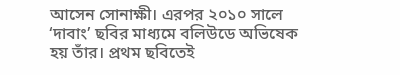আসেন সোনাক্ষী। এরপর ২০১০ সালে ‘দাবাং’ ছবির মাধ্যমে বলিউডে অভিষেক হয় তাঁর। প্রথম ছবিতেই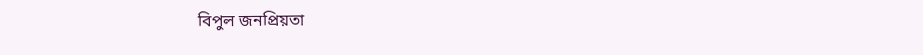বিপুল জনপ্রিয়তা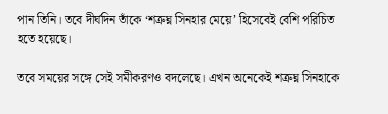পান তিনি। তবে দীর্ঘদিন তাঁকে ‘শত্রুঘ্ন সিনহার মেয়ে’ হিসেবেই বেশি পরিচিত হতে হয়েছে।

তবে সময়ের সঙ্গে সেই সমীকরণও বদলেছে। এখন অনেকেই শত্রুঘ্ন সিনহাকে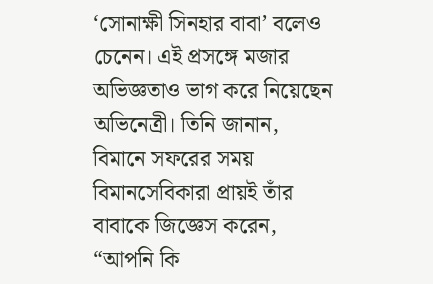‘সোনাক্ষী সিনহার বাবা’ বলেও চেনেন। এই প্রসঙ্গে মজার অভিজ্ঞতাও ভাগ করে নিয়েছেন অভিনেত্রী। তিনি জানান, বিমানে সফরের সময় বিমানসেবিকারা প্রায়ই তাঁর বাবাকে জিজ্ঞেস করেন, “আপনি কি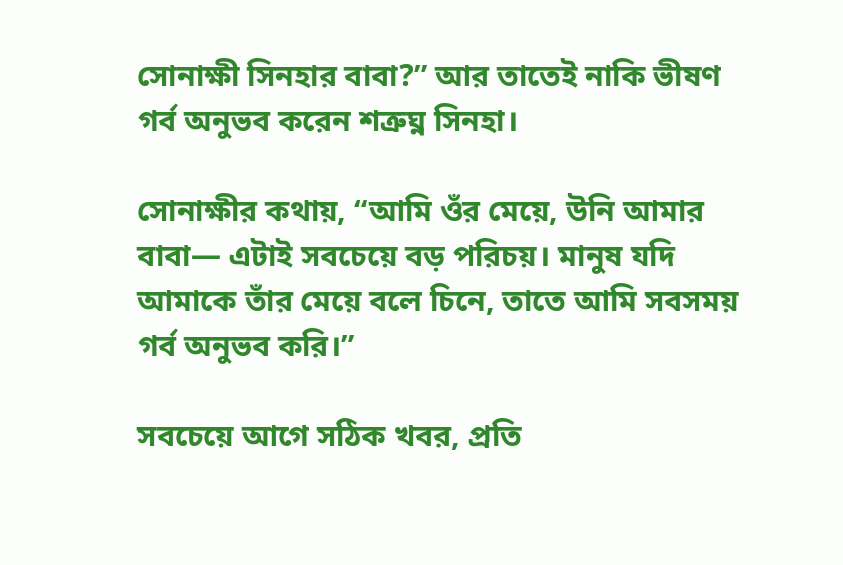সোনাক্ষী সিনহার বাবা?” আর তাতেই নাকি ভীষণ গর্ব অনুভব করেন শত্রুঘ্ন সিনহা।

সোনাক্ষীর কথায়, “আমি ওঁর মেয়ে, উনি আমার বাবা— এটাই সবচেয়ে বড় পরিচয়। মানুষ যদি আমাকে তাঁর মেয়ে বলে চিনে, তাতে আমি সবসময় গর্ব অনুভব করি।”

সবচেয়ে আগে সঠিক খবর, প্রতি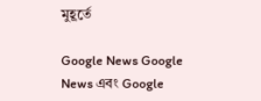মুহূর্তে

Google News Google News এবং Google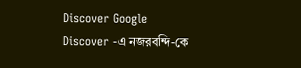Discover Google Discover -এ নজরবন্দি-কে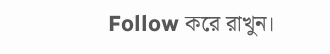Follow করে রাখুন।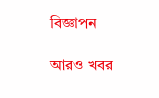বিজ্ঞাপন

আরও খবর